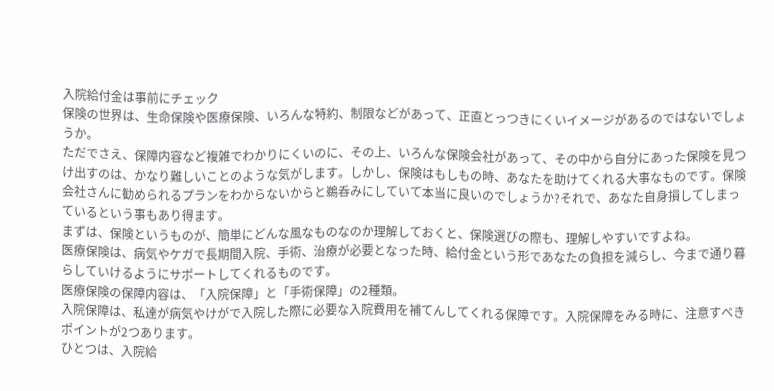入院給付金は事前にチェック
保険の世界は、生命保険や医療保険、いろんな特約、制限などがあって、正直とっつきにくいイメージがあるのではないでしょうか。
ただでさえ、保障内容など複雑でわかりにくいのに、その上、いろんな保険会社があって、その中から自分にあった保険を見つけ出すのは、かなり難しいことのような気がします。しかし、保険はもしもの時、あなたを助けてくれる大事なものです。保険会社さんに勧められるプランをわからないからと鵜呑みにしていて本当に良いのでしょうか?それで、あなた自身損してしまっているという事もあり得ます。
まずは、保険というものが、簡単にどんな風なものなのか理解しておくと、保険選びの際も、理解しやすいですよね。
医療保険は、病気やケガで長期間入院、手術、治療が必要となった時、給付金という形であなたの負担を減らし、今まで通り暮らしていけるようにサポートしてくれるものです。
医療保険の保障内容は、「入院保障」と「手術保障」の2種類。
入院保障は、私達が病気やけがで入院した際に必要な入院費用を補てんしてくれる保障です。入院保障をみる時に、注意すべきポイントが2つあります。
ひとつは、入院給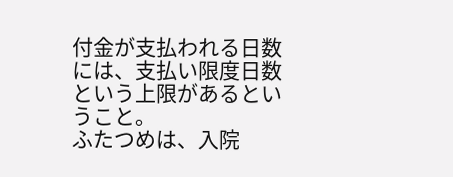付金が支払われる日数には、支払い限度日数という上限があるということ。
ふたつめは、入院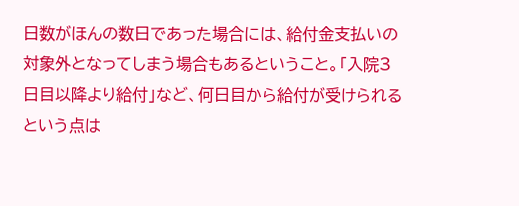日数がほんの数日であった場合には、給付金支払いの対象外となってしまう場合もあるということ。「入院3日目以降より給付」など、何日目から給付が受けられるという点は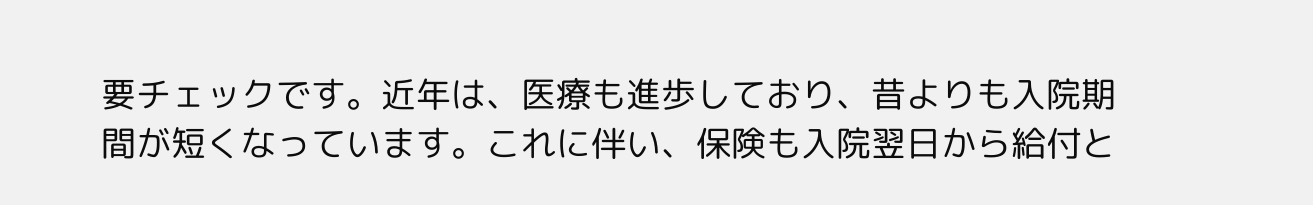要チェックです。近年は、医療も進歩しており、昔よりも入院期間が短くなっています。これに伴い、保険も入院翌日から給付と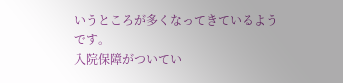いうところが多くなってきているようです。
入院保障がついてい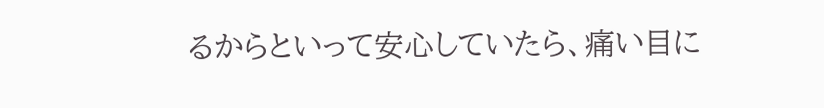るからといって安心していたら、痛い目に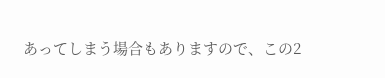あってしまう場合もありますので、この2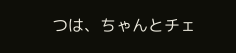つは、ちゃんとチェ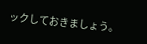ックしておきましょう。